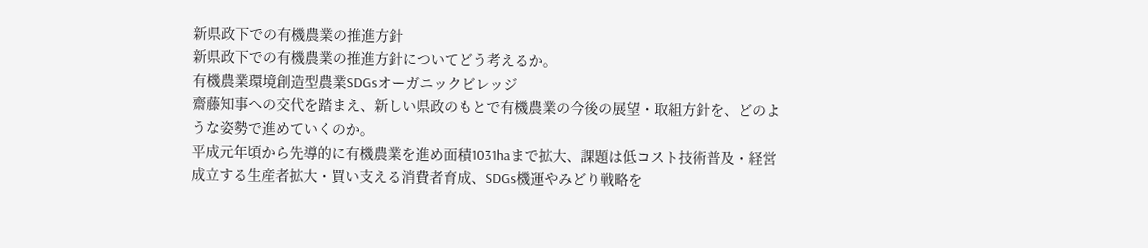新県政下での有機農業の推進方針
新県政下での有機農業の推進方針についてどう考えるか。
有機農業環境創造型農業SDGsオーガニックビレッジ
齋藤知事への交代を踏まえ、新しい県政のもとで有機農業の今後の展望・取組方針を、どのような姿勢で進めていくのか。
平成元年頃から先導的に有機農業を進め面積1031haまで拡大、課題は低コスト技術普及・経営成立する生産者拡大・買い支える消費者育成、SDGs機運やみどり戦略を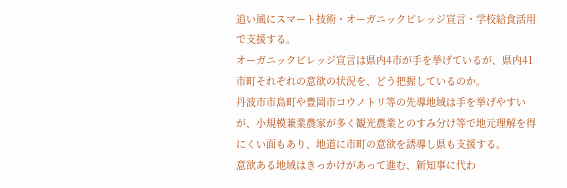追い風にスマート技術・オーガニックビレッジ宣言・学校給食活用で支援する。
オーガニックビレッジ宣言は県内4市が手を挙げているが、県内41市町それぞれの意欲の状況を、どう把握しているのか。
丹波市市島町や豊岡市コウノトリ等の先導地域は手を挙げやすいが、小規模兼業農家が多く観光農業とのすみ分け等で地元理解を得にくい面もあり、地道に市町の意欲を誘導し県も支援する。
意欲ある地域はきっかけがあって進む、新知事に代わ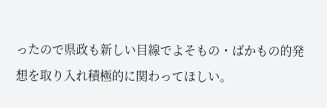ったので県政も新しい目線でよそもの・ばかもの的発想を取り入れ積極的に関わってほしい。